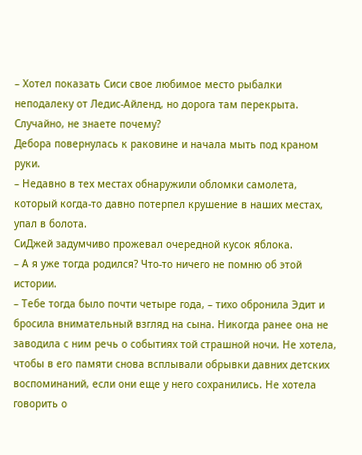– Хотел показать Сиси свое любимое место рыбалки неподалеку от Ледис-Айленд, но дорога там перекрыта. Случайно, не знаете почему?
Дебора повернулась к раковине и начала мыть под краном руки.
– Недавно в тех местах обнаружили обломки самолета, который когда-то давно потерпел крушение в наших местах, упал в болота.
СиДжей задумчиво прожевал очередной кусок яблока.
– А я уже тогда родился? Что-то ничего не помню об этой истории.
– Тебе тогда было почти четыре года, – тихо обронила Эдит и бросила внимательный взгляд на сына. Никогда ранее она не заводила с ним речь о событиях той страшной ночи. Не хотела, чтобы в его памяти снова всплывали обрывки давних детских воспоминаний, если они еще у него сохранились. Не хотела говорить о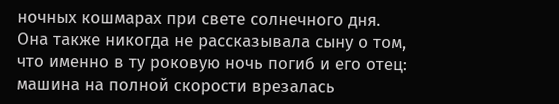ночных кошмарах при свете солнечного дня. Она также никогда не рассказывала сыну о том, что именно в ту роковую ночь погиб и его отец: машина на полной скорости врезалась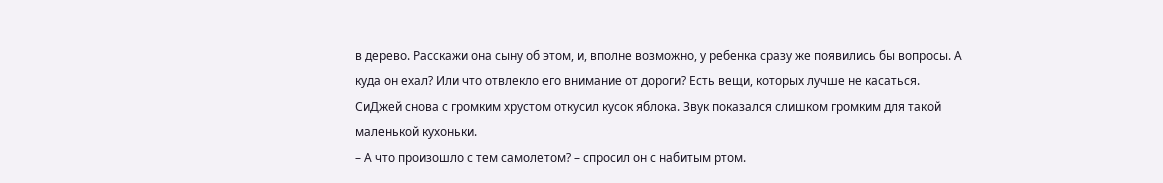в дерево. Расскажи она сыну об этом, и, вполне возможно, у ребенка сразу же появились бы вопросы. А куда он ехал? Или что отвлекло его внимание от дороги? Есть вещи, которых лучше не касаться.
СиДжей снова с громким хрустом откусил кусок яблока. Звук показался слишком громким для такой маленькой кухоньки.
– А что произошло с тем самолетом? – спросил он с набитым ртом.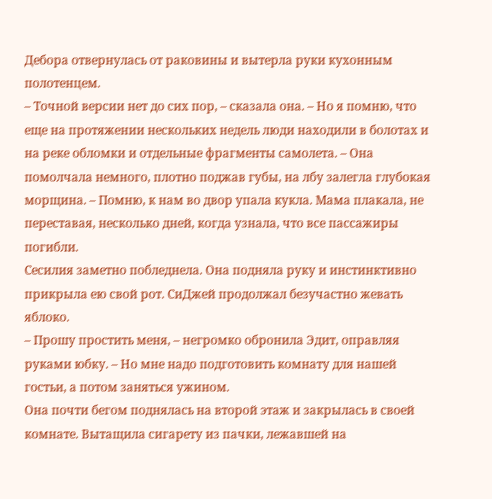Дебора отвернулась от раковины и вытерла руки кухонным полотенцем.
– Точной версии нет до сих пор, – сказала она. – Но я помню, что еще на протяжении нескольких недель люди находили в болотах и на реке обломки и отдельные фрагменты самолета. – Она помолчала немного, плотно поджав губы, на лбу залегла глубокая морщина. – Помню, к нам во двор упала кукла. Мама плакала, не переставая, несколько дней, когда узнала, что все пассажиры погибли.
Сесилия заметно побледнела. Она подняла руку и инстинктивно прикрыла ею свой рот. СиДжей продолжал безучастно жевать яблоко.
– Прошу простить меня, – негромко обронила Эдит, оправляя руками юбку. – Но мне надо подготовить комнату для нашей гостьи, а потом заняться ужином.
Она почти бегом поднялась на второй этаж и закрылась в своей комнате. Вытащила сигарету из пачки, лежавшей на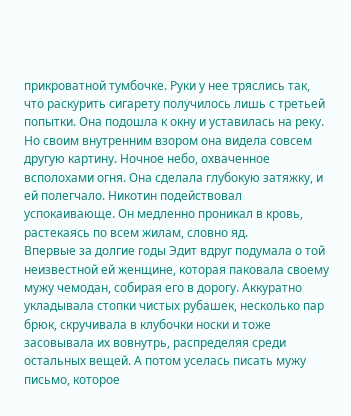прикроватной тумбочке. Руки у нее тряслись так, что раскурить сигарету получилось лишь с третьей попытки. Она подошла к окну и уставилась на реку. Но своим внутренним взором она видела совсем другую картину. Ночное небо, охваченное всполохами огня. Она сделала глубокую затяжку, и ей полегчало. Никотин подействовал успокаивающе. Он медленно проникал в кровь, растекаясь по всем жилам, словно яд.
Впервые за долгие годы Эдит вдруг подумала о той неизвестной ей женщине, которая паковала своему мужу чемодан, собирая его в дорогу. Аккуратно укладывала стопки чистых рубашек, несколько пар брюк, скручивала в клубочки носки и тоже засовывала их вовнутрь, распределяя среди остальных вещей. А потом уселась писать мужу письмо, которое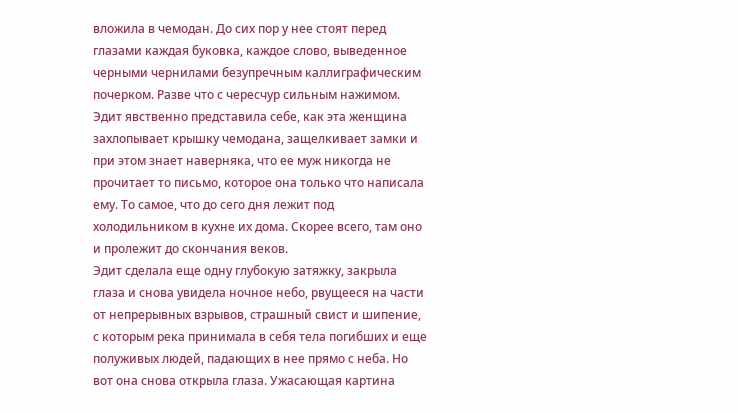вложила в чемодан. До сих пор у нее стоят перед глазами каждая буковка, каждое слово, выведенное черными чернилами безупречным каллиграфическим почерком. Разве что с чересчур сильным нажимом. Эдит явственно представила себе, как эта женщина захлопывает крышку чемодана, защелкивает замки и при этом знает наверняка, что ее муж никогда не прочитает то письмо, которое она только что написала ему. То самое, что до сего дня лежит под холодильником в кухне их дома. Скорее всего, там оно и пролежит до скончания веков.
Эдит сделала еще одну глубокую затяжку, закрыла глаза и снова увидела ночное небо, рвущееся на части от непрерывных взрывов, страшный свист и шипение, с которым река принимала в себя тела погибших и еще полуживых людей, падающих в нее прямо с неба. Но вот она снова открыла глаза. Ужасающая картина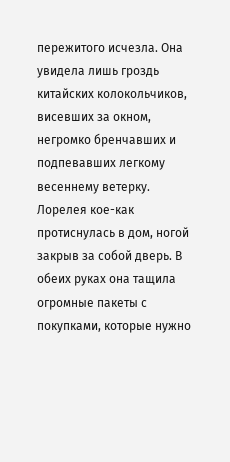пережитого исчезла. Она увидела лишь гроздь китайских колокольчиков, висевших за окном, негромко бренчавших и подпевавших легкому весеннему ветерку.
Лорелея кое-как протиснулась в дом, ногой закрыв за собой дверь. В обеих руках она тащила огромные пакеты с покупками, которые нужно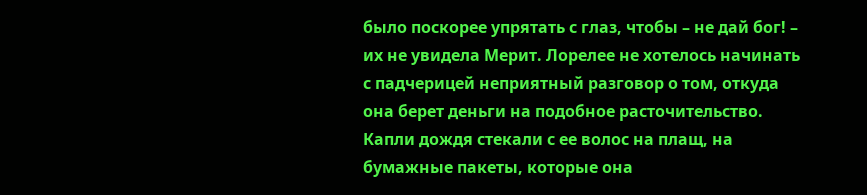было поскорее упрятать с глаз, чтобы – не дай бог! – их не увидела Мерит. Лорелее не хотелось начинать с падчерицей неприятный разговор о том, откуда она берет деньги на подобное расточительство. Капли дождя стекали с ее волос на плащ, на бумажные пакеты, которые она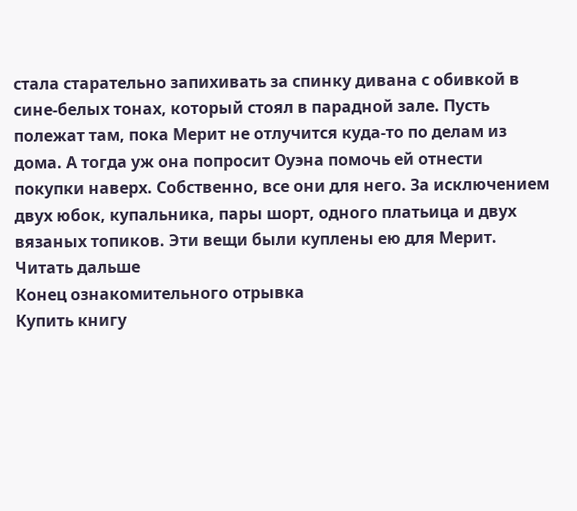стала старательно запихивать за спинку дивана с обивкой в сине-белых тонах, который стоял в парадной зале. Пусть полежат там, пока Мерит не отлучится куда-то по делам из дома. А тогда уж она попросит Оуэна помочь ей отнести покупки наверх. Собственно, все они для него. За исключением двух юбок, купальника, пары шорт, одного платьица и двух вязаных топиков. Эти вещи были куплены ею для Мерит.
Читать дальше
Конец ознакомительного отрывка
Купить книгу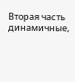Вторая часть динамичные,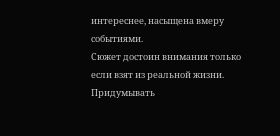интереснее, насыщена вмеру событиями.
Сюжет достоин внимания только если взят из реальной жизни. Придумывать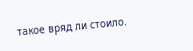такое вряд ли стоило.